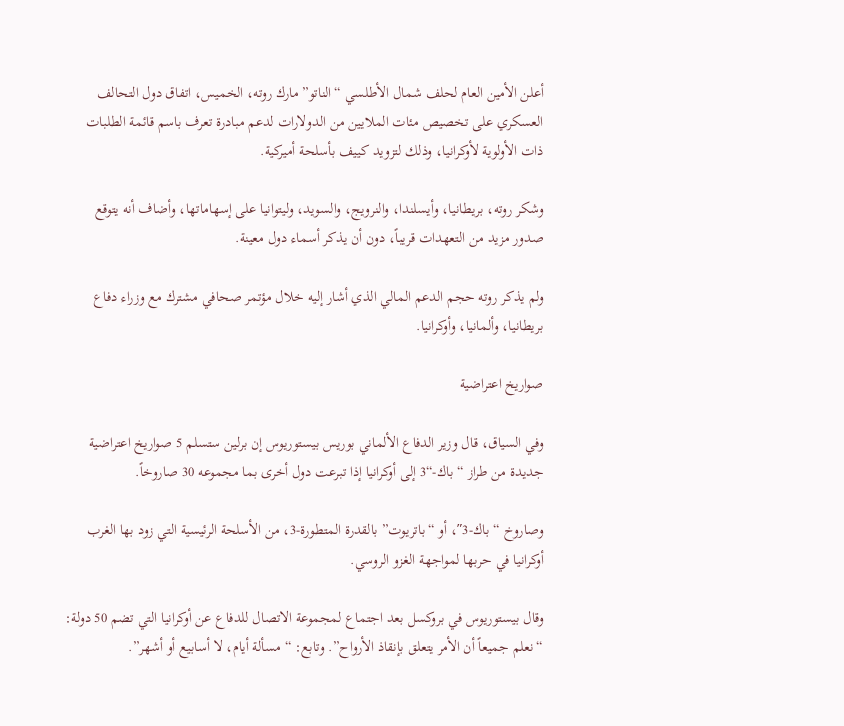أعلن الأمين العام لحلف شمال الأطلسي “الناتو” مارك روته، الخميس، اتفاق دول التحالف العسكري على تخصيص مئات الملايين من الدولارات لدعم مبادرة تعرف باسم قائمة الطلبات ذات الأولوية لأوكرانيا، وذلك لتزويد كييف بأسلحة أميركية.

وشكر روته، بريطانيا، وأيسلندا، والنرويج، والسويد، وليتوانيا على إسهاماتها، وأضاف أنه يتوقع صدور مزيد من التعهدات قريباً، دون أن يذكر أسماء دول معينة.

ولم يذكر روته حجم الدعم المالي الذي أشار إليه خلال مؤتمر صحافي مشترك مع وزراء دفاع بريطانيا، وألمانيا، وأوكرانيا.

صواريخ اعتراضية

وفي السياق، قال وزير الدفاع الألماني بوريس بيستوريوس إن برلين ستسلم 5 صواريخ اعتراضية جديدة من طراز “باك-“3 إلى أوكرانيا إذا تبرعت دول أخرى بما مجموعه 30 صاروخاً.

وصاروخ “باك-3″، أو “باتريوت” بالقدرة المتطورة-3، من الأسلحة الرئيسية التي زود بها الغرب أوكرانيا في حربها لمواجهة الغزو الروسي.

وقال بيستوريوس في بروكسل بعد اجتماع لمجموعة الاتصال للدفاع عن أوكرانيا التي تضم 50 دولة: “نعلم جميعاً أن الأمر يتعلق بإنقاذ الأرواح”. وتابع: “مسألة أيام، لا أسابيع أو أشهر”.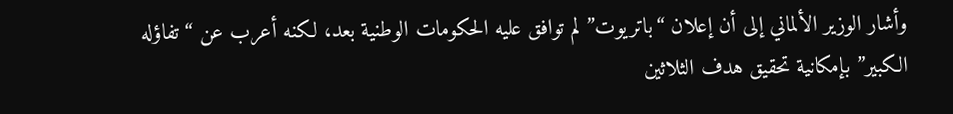وأشار الوزير الألماني إلى أن إعلان “باتريوت” لم توافق عليه الحكومات الوطنية بعد، لكنه أعرب عن “تفاؤله الكبير” بإمكانية تحقيق هدف الثلاثين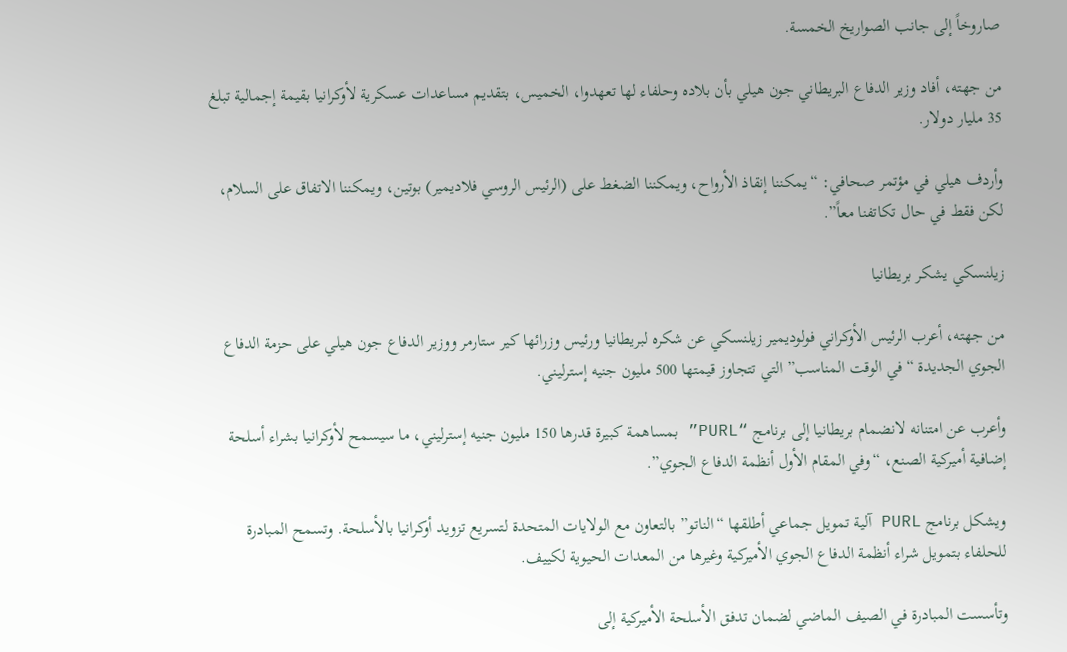صاروخاً إلى جانب الصواريخ الخمسة.

من جهته، أفاد وزير الدفاع البريطاني جون هيلي بأن بلاده وحلفاء لها تعهدوا، الخميس، بتقديم مساعدات عسكرية لأوكرانيا بقيمة إجمالية تبلغ 35 مليار دولار.

وأردف هيلي في مؤتمر صحافي: “يمكننا إنقاذ الأرواح، ويمكننا الضغط على (الرئيس الروسي فلاديمير) بوتين، ويمكننا الاتفاق على السلام، لكن فقط في حال تكاتفنا معاً”.

زيلنسكي يشكر بريطانيا

من جهته، أعرب الرئيس الأوكراني فولوديمير زيلنسكي عن شكره لبريطانيا ورئيس وزرائها كير ستارمر ووزير الدفاع جون هيلي على حزمة الدفاع الجوي الجديدة “في الوقت المناسب” التي تتجاوز قيمتها 500 مليون جنيه إسترليني.

وأعرب عن امتنانه لانضمام بريطانيا إلى برنامج “PURL” بمساهمة كبيرة قدرها 150 مليون جنيه إسترليني، ما سيسمح لأوكرانيا بشراء أسلحة إضافية أميركية الصنع، “وفي المقام الأول أنظمة الدفاع الجوي”.

ويشكل برنامج PURL آلية تمويل جماعي أطلقها “الناتو” بالتعاون مع الولايات المتحدة لتسريع تزويد أوكرانيا بالأسلحة. وتسمح المبادرة للحلفاء بتمويل شراء أنظمة الدفاع الجوي الأميركية وغيرها من المعدات الحيوية لكييف.

وتأسست المبادرة في الصيف الماضي لضمان تدفق الأسلحة الأميركية إلى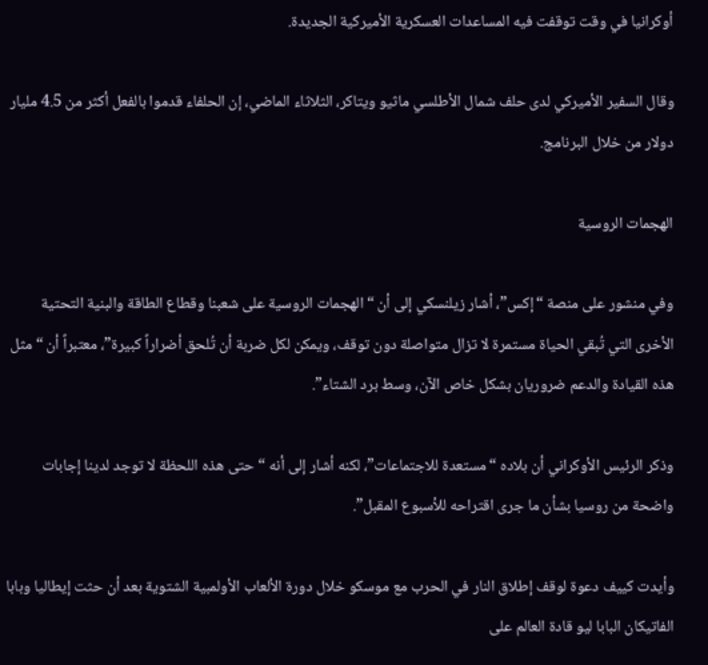أوكرانيا في وقت توقفت فيه المساعدات العسكرية الأميركية الجديدة.

وقال السفير الأميركي لدى حلف شمال الأطلسي ماثيو ويتاكر، الثلاثاء الماضي، إن الحلفاء قدموا بالفعل أكثر من 4.5 مليار دولار من خلال البرنامج.

الهجمات الروسية

وفي منشور على منصة “إكس”، أشار زيلنسكي إلى أن “الهجمات الروسية على شعبنا وقطاع الطاقة والبنية التحتية الأخرى التي تُبقي الحياة مستمرة لا تزال متواصلة دون توقف، ويمكن لكل ضربة أن تُلحق أضراراً كبيرة”، معتبراً أن “مثل هذه القيادة والدعم ضروريان بشكل خاص الآن، وسط برد الشتاء”.

وذكر الرئيس الأوكراني أن بلاده “مستعدة للاجتماعات”، لكنه أشار إلى أنه “حتى هذه اللحظة لا توجد لدينا إجابات واضحة من روسيا بشأن ما جرى اقتراحه للأسبوع المقبل”.

وأيدت كييف دعوة لوقف إطلاق النار في الحرب مع موسكو خلال دورة الألعاب الأولمبية الشتوية بعد أن حثت إيطاليا وبابا الفاتيكان البابا ليو قادة العالم على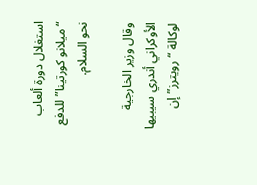استغلال دورة ألعاب “ميلانو كورتينا” للدفع نحو السلام.

وقال وزير الخارجية الأوكراني أندري سيبيها لوكالة “رويترز” إن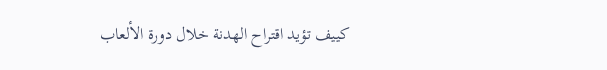كييف تؤيد اقتراح الهدنة خلال دورة الألعاب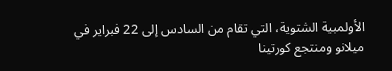الأولمبية الشتوية، التي تقام من السادس إلى 22 فبراير في ميلانو ومنتجع كورتينا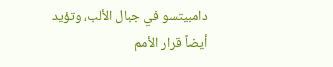دامبيتسو في جبال الألب، وتؤيد أيضاً قرار الأمم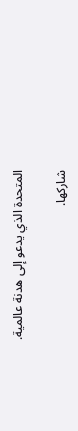المتحدة الذي يدعو إلى هدنة عالمية.

شاركها.